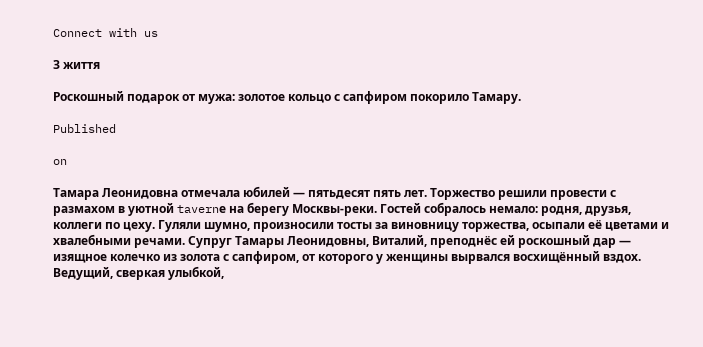Connect with us

З життя

Роскошный подарок от мужа: золотое кольцо с сапфиром покорило Тамару.

Published

on

Тамара Леонидовна отмечала юбилей — пятьдесят пять лет. Торжество решили провести с размахом в уютной tavernе на берегу Москвы-реки. Гостей собралось немало: родня, друзья, коллеги по цеху. Гуляли шумно, произносили тосты за виновницу торжества, осыпали её цветами и хвалебными речами. Супруг Тамары Леонидовны, Виталий, преподнёс ей роскошный дар — изящное колечко из золота с сапфиром, от которого у женщины вырвался восхищённый вздох. Ведущий, сверкая улыбкой,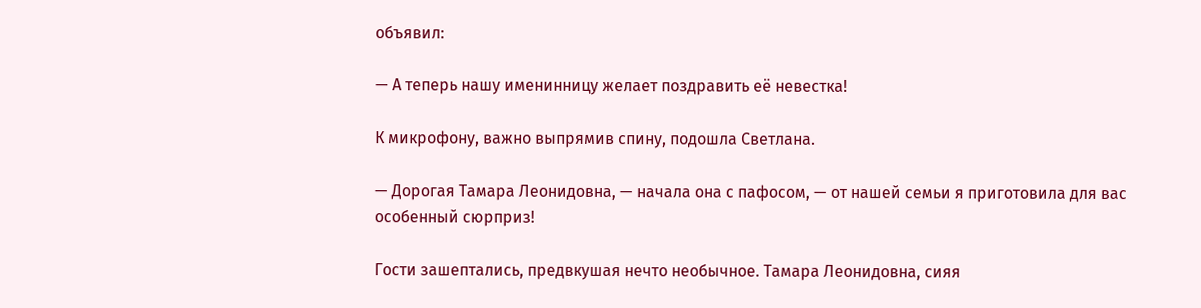объявил:

— А теперь нашу именинницу желает поздравить её невестка!

К микрофону, важно выпрямив спину, подошла Светлана.

— Дорогая Тамара Леонидовна, — начала она с пафосом, — от нашей семьи я приготовила для вас особенный сюрприз!

Гости зашептались, предвкушая нечто необычное. Тамара Леонидовна, сияя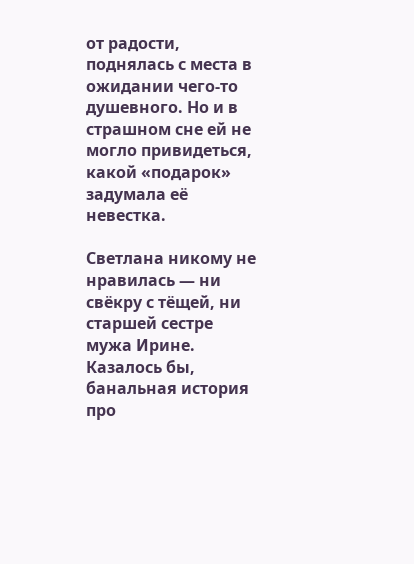от радости, поднялась с места в ожидании чего-то душевного. Но и в страшном сне ей не могло привидеться, какой «подарок» задумала её невестка.

Светлана никому не нравилась — ни свёкру с тёщей, ни старшей сестре мужа Ирине. Казалось бы, банальная история про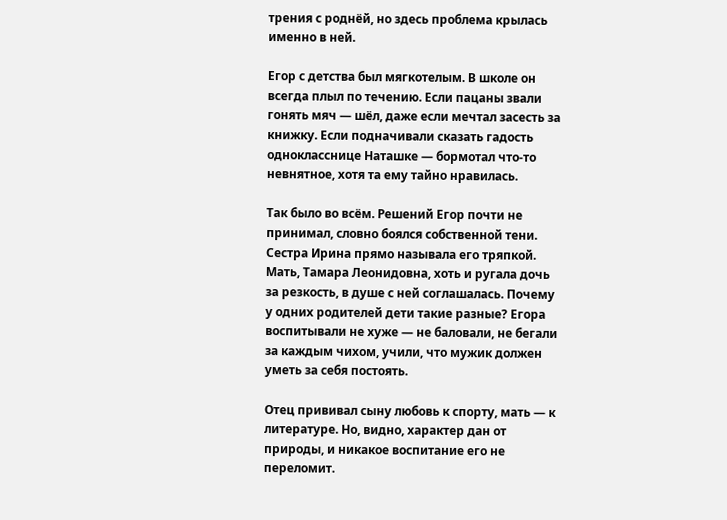трения с роднёй, но здесь проблема крылась именно в ней.

Егор с детства был мягкотелым. В школе он всегда плыл по течению. Если пацаны звали гонять мяч — шёл, даже если мечтал засесть за книжку. Если подначивали сказать гадость однокласснице Наташке — бормотал что-то невнятное, хотя та ему тайно нравилась.

Так было во всём. Решений Егор почти не принимал, словно боялся собственной тени. Сестра Ирина прямо называла его тряпкой. Мать, Тамара Леонидовна, хоть и ругала дочь за резкость, в душе с ней соглашалась. Почему у одних родителей дети такие разные? Егора воспитывали не хуже — не баловали, не бегали за каждым чихом, учили, что мужик должен уметь за себя постоять.

Отец прививал сыну любовь к спорту, мать — к литературе. Но, видно, характер дан от природы, и никакое воспитание его не переломит.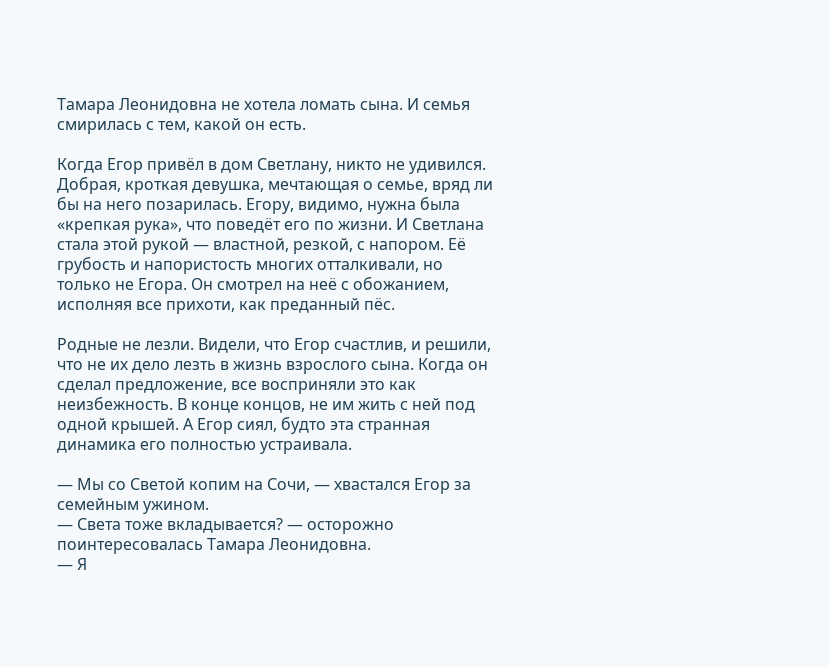Тамара Леонидовна не хотела ломать сына. И семья смирилась с тем, какой он есть.

Когда Егор привёл в дом Светлану, никто не удивился. Добрая, кроткая девушка, мечтающая о семье, вряд ли бы на него позарилась. Егору, видимо, нужна была «крепкая рука», что поведёт его по жизни. И Светлана стала этой рукой — властной, резкой, с напором. Её грубость и напористость многих отталкивали, но только не Егора. Он смотрел на неё с обожанием, исполняя все прихоти, как преданный пёс.

Родные не лезли. Видели, что Егор счастлив, и решили, что не их дело лезть в жизнь взрослого сына. Когда он сделал предложение, все восприняли это как неизбежность. В конце концов, не им жить с ней под одной крышей. А Егор сиял, будто эта странная динамика его полностью устраивала.

— Мы со Светой копим на Сочи, — хвастался Егор за семейным ужином.
— Света тоже вкладывается? — осторожно поинтересовалась Тамара Леонидовна.
— Я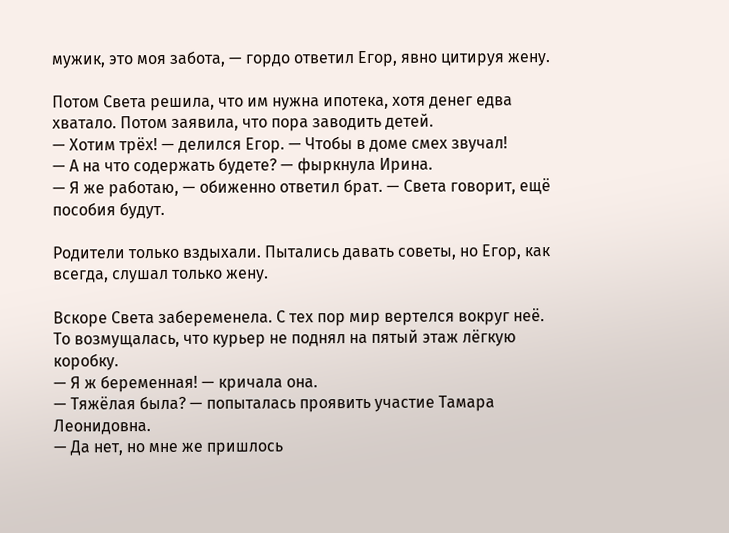мужик, это моя забота, — гордо ответил Егор, явно цитируя жену.

Потом Света решила, что им нужна ипотека, хотя денег едва хватало. Потом заявила, что пора заводить детей.
— Хотим трёх! — делился Егор. — Чтобы в доме смех звучал!
— А на что содержать будете? — фыркнула Ирина.
— Я же работаю, — обиженно ответил брат. — Света говорит, ещё пособия будут.

Родители только вздыхали. Пытались давать советы, но Егор, как всегда, слушал только жену.

Вскоре Света забеременела. С тех пор мир вертелся вокруг неё. То возмущалась, что курьер не поднял на пятый этаж лёгкую коробку.
— Я ж беременная! — кричала она.
— Тяжёлая была? — попыталась проявить участие Тамара Леонидовна.
— Да нет, но мне же пришлось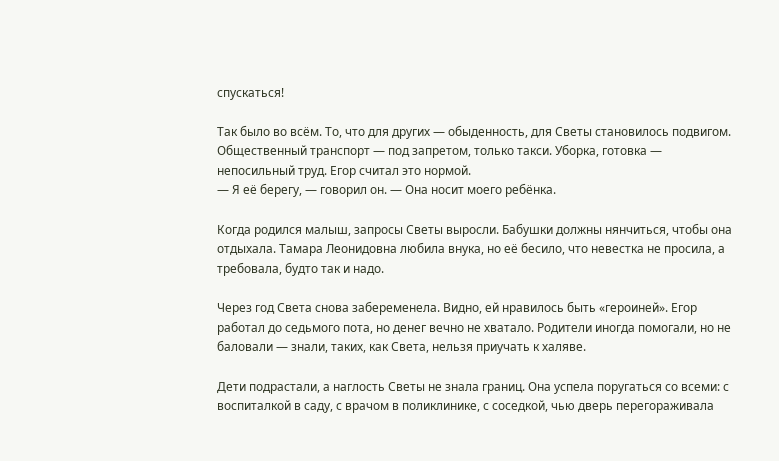спускаться!

Так было во всём. То, что для других — обыденность, для Светы становилось подвигом. Общественный транспорт — под запретом, только такси. Уборка, готовка — непосильный труд. Егор считал это нормой.
— Я её берегу, — говорил он. — Она носит моего ребёнка.

Когда родился малыш, запросы Светы выросли. Бабушки должны нянчиться, чтобы она отдыхала. Тамара Леонидовна любила внука, но её бесило, что невестка не просила, а требовала, будто так и надо.

Через год Света снова забеременела. Видно, ей нравилось быть «героиней». Егор работал до седьмого пота, но денег вечно не хватало. Родители иногда помогали, но не баловали — знали, таких, как Света, нельзя приучать к халяве.

Дети подрастали, а наглость Светы не знала границ. Она успела поругаться со всеми: с воспиталкой в саду, с врачом в поликлинике, с соседкой, чью дверь перегораживала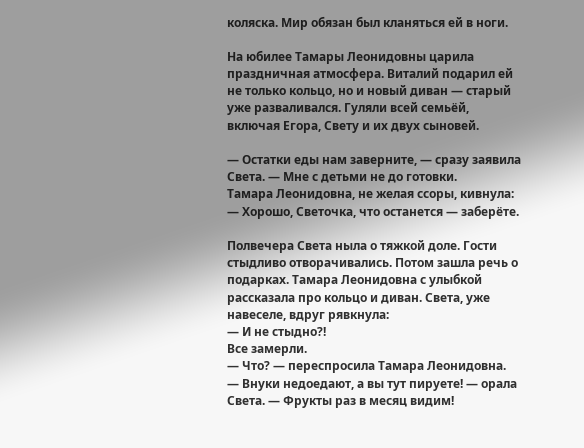коляска. Мир обязан был кланяться ей в ноги.

На юбилее Тамары Леонидовны царила праздничная атмосфера. Виталий подарил ей не только кольцо, но и новый диван — старый уже разваливался. Гуляли всей семьёй, включая Егора, Свету и их двух сыновей.

— Остатки еды нам заверните, — сразу заявила Света. — Мне с детьми не до готовки.
Тамара Леонидовна, не желая ссоры, кивнула:
— Хорошо, Светочка, что останется — заберёте.

Полвечера Света ныла о тяжкой доле. Гости стыдливо отворачивались. Потом зашла речь о подарках. Тамара Леонидовна с улыбкой рассказала про кольцо и диван. Света, уже навеселе, вдруг рявкнула:
— И не стыдно?!
Все замерли.
— Что? — переспросила Тамара Леонидовна.
— Внуки недоедают, а вы тут пируете! — орала Света. — Фрукты раз в месяц видим!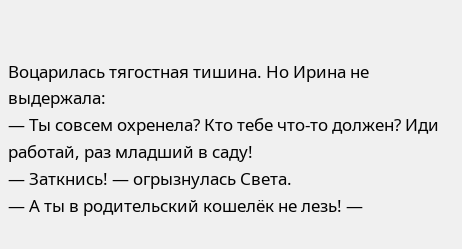Воцарилась тягостная тишина. Но Ирина не выдержала:
— Ты совсем охренела? Кто тебе что-то должен? Иди работай, раз младший в саду!
— Заткнись! — огрызнулась Света.
— А ты в родительский кошелёк не лезь! —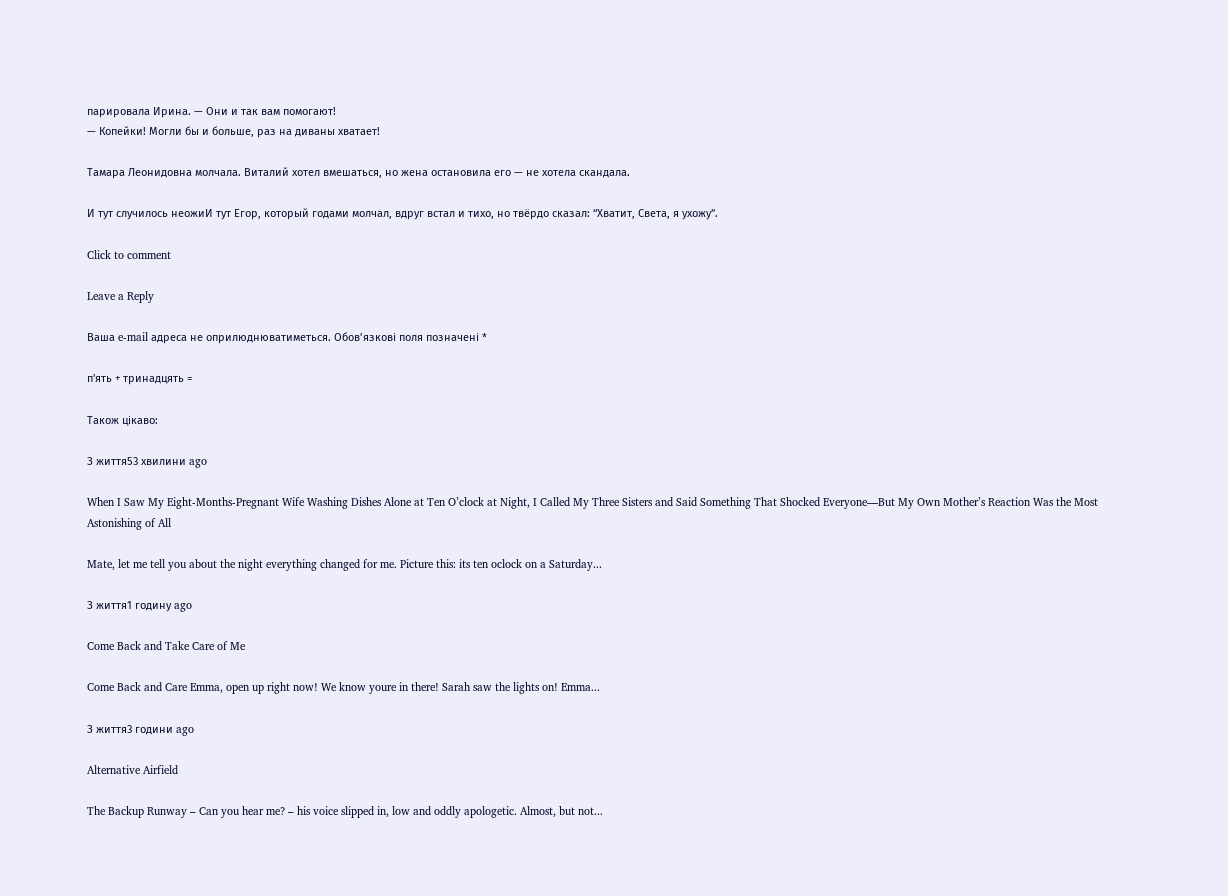парировала Ирина. — Они и так вам помогают!
— Копейки! Могли бы и больше, раз на диваны хватает!

Тамара Леонидовна молчала. Виталий хотел вмешаться, но жена остановила его — не хотела скандала.

И тут случилось неожиИ тут Егор, который годами молчал, вдруг встал и тихо, но твёрдо сказал: “Хватит, Света, я ухожу”.

Click to comment

Leave a Reply

Ваша e-mail адреса не оприлюднюватиметься. Обов’язкові поля позначені *

п'ять + тринадцять =

Також цікаво:

З життя53 хвилини ago

When I Saw My Eight-Months-Pregnant Wife Washing Dishes Alone at Ten O’clock at Night, I Called My Three Sisters and Said Something That Shocked Everyone—But My Own Mother’s Reaction Was the Most Astonishing of All

Mate, let me tell you about the night everything changed for me. Picture this: its ten oclock on a Saturday...

З життя1 годину ago

Come Back and Take Care of Me

Come Back and Care Emma, open up right now! We know youre in there! Sarah saw the lights on! Emma...

З життя3 години ago

Alternative Airfield

The Backup Runway – Can you hear me? – his voice slipped in, low and oddly apologetic. Almost, but not...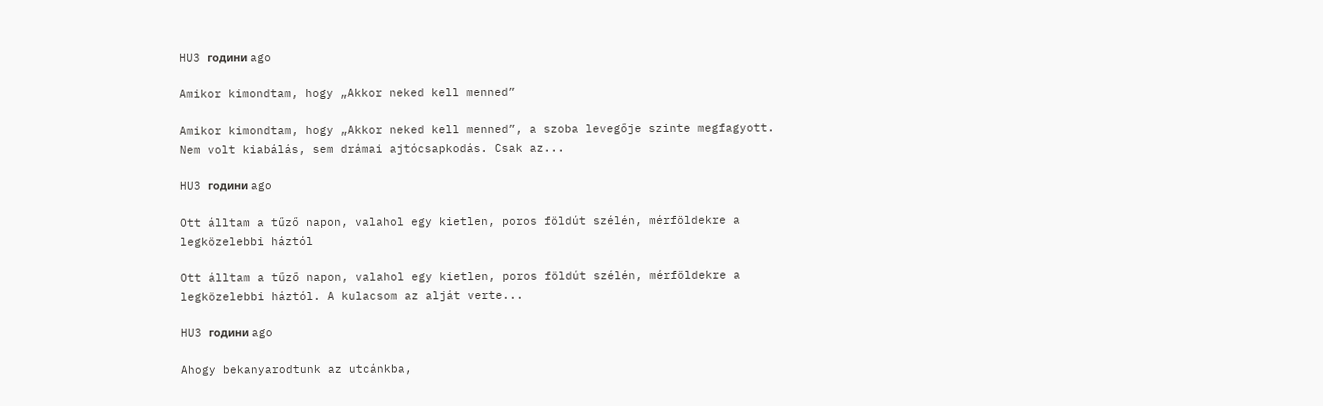HU3 години ago

Amikor kimondtam, hogy „Akkor neked kell menned”

Amikor kimondtam, hogy „Akkor neked kell menned”, a szoba levegője szinte megfagyott. Nem volt kiabálás, sem drámai ajtócsapkodás. Csak az...

HU3 години ago

Ott álltam a tűző napon, valahol egy kietlen, poros földút szélén, mérföldekre a legközelebbi háztól

Ott álltam a tűző napon, valahol egy kietlen, poros földút szélén, mérföldekre a legközelebbi háztól. A kulacsom az alját verte...

HU3 години ago

Ahogy bekanyarodtunk az utcánkba,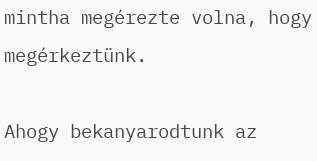mintha megérezte volna, hogy megérkeztünk.

Ahogy bekanyarodtunk az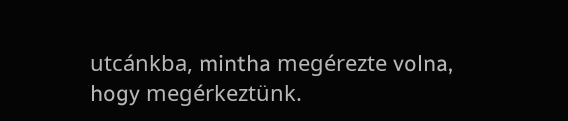utcánkba, mintha megérezte volna, hogy megérkeztünk.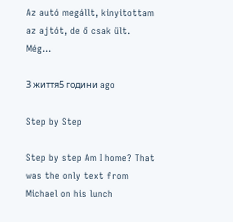Az autó megállt, kinyitottam az ajtót, de ő csak ült. Még...

З життя5 години ago

Step by Step

Step by step Am I home? That was the only text from Michael on his lunch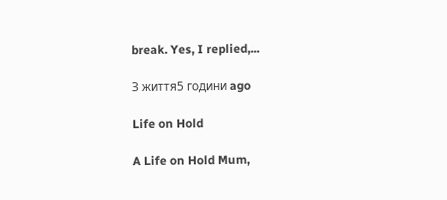break. Yes, I replied,...

З життя5 години ago

Life on Hold

A Life on Hold Mum,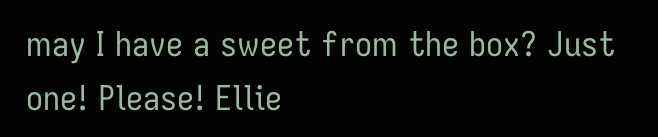may I have a sweet from the box? Just one! Please! Ellie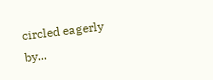circled eagerly by...